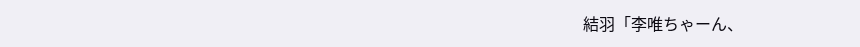結羽「李唯ちゃーん、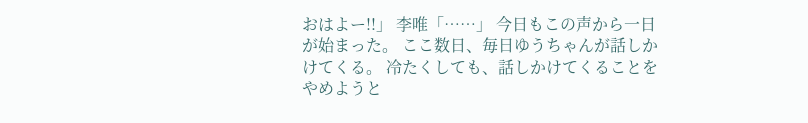おはよー!!」 李唯「……」 今日もこの声から一日が始まった。 ここ数日、毎日ゆうちゃんが話しかけてくる。 冷たくしても、話しかけてくることをやめようと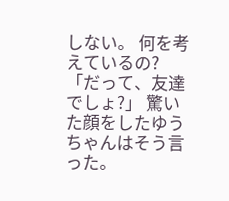しない。 何を考えているの? 「だって、友達でしょ?」 驚いた顔をしたゆうちゃんはそう言った。